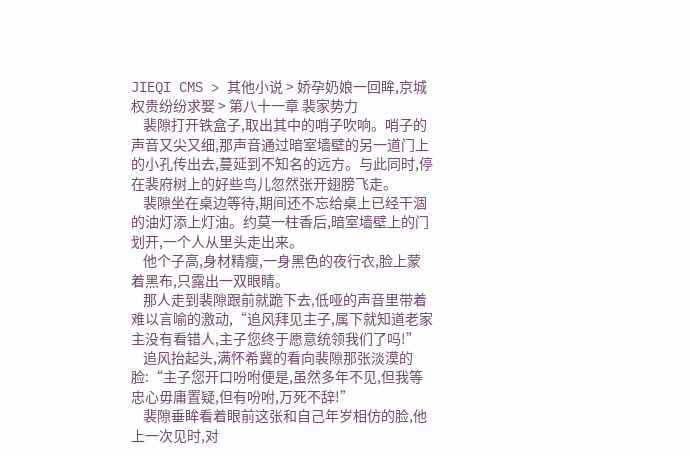JIEQI CMS > 其他小说 > 娇孕奶娘一回眸,京城权贵纷纷求娶 > 第八十一章 裴家势力
    裴隙打开铁盒子,取出其中的哨子吹响。哨子的声音又尖又细,那声音通过暗室墙壁的另一道门上的小孔传出去,蔓延到不知名的远方。与此同时,停在裴府树上的好些鸟儿忽然张开翅膀飞走。
    裴隙坐在桌边等待,期间还不忘给桌上已经干涸的油灯添上灯油。约莫一柱香后,暗室墙壁上的门划开,一个人从里头走出来。
    他个子高,身材精瘦,一身黑色的夜行衣,脸上蒙着黑布,只露出一双眼睛。
    那人走到裴隙跟前就跪下去,低哑的声音里带着难以言喻的激动,“追风拜见主子,属下就知道老家主没有看错人,主子您终于愿意统领我们了吗!”
    追风抬起头,满怀希冀的看向裴隙那张淡漠的脸:“主子您开口吩咐便是,虽然多年不见,但我等忠心毋庸置疑,但有吩咐,万死不辞!”
    裴隙垂眸看着眼前这张和自己年岁相仿的脸,他上一次见时,对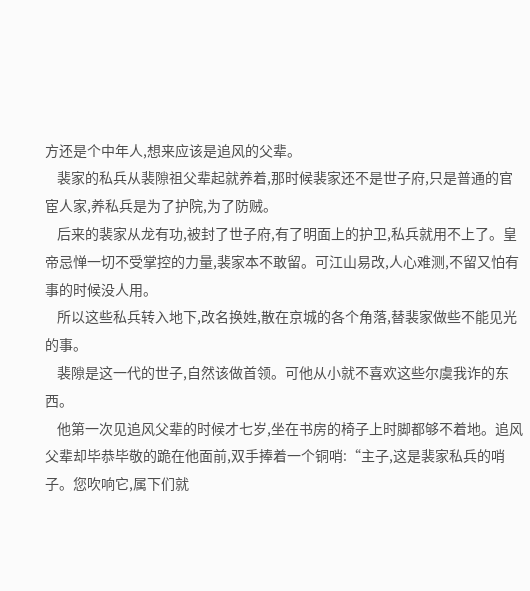方还是个中年人,想来应该是追风的父辈。
    裴家的私兵从裴隙祖父辈起就养着,那时候裴家还不是世子府,只是普通的官宦人家,养私兵是为了护院,为了防贼。
    后来的裴家从龙有功,被封了世子府,有了明面上的护卫,私兵就用不上了。皇帝忌惮一切不受掌控的力量,裴家本不敢留。可江山易改,人心难测,不留又怕有事的时候没人用。
    所以这些私兵转入地下,改名换姓,散在京城的各个角落,替裴家做些不能见光的事。
    裴隙是这一代的世子,自然该做首领。可他从小就不喜欢这些尔虞我诈的东西。
    他第一次见追风父辈的时候才七岁,坐在书房的椅子上时脚都够不着地。追风父辈却毕恭毕敬的跪在他面前,双手捧着一个铜哨:“主子,这是裴家私兵的哨子。您吹响它,属下们就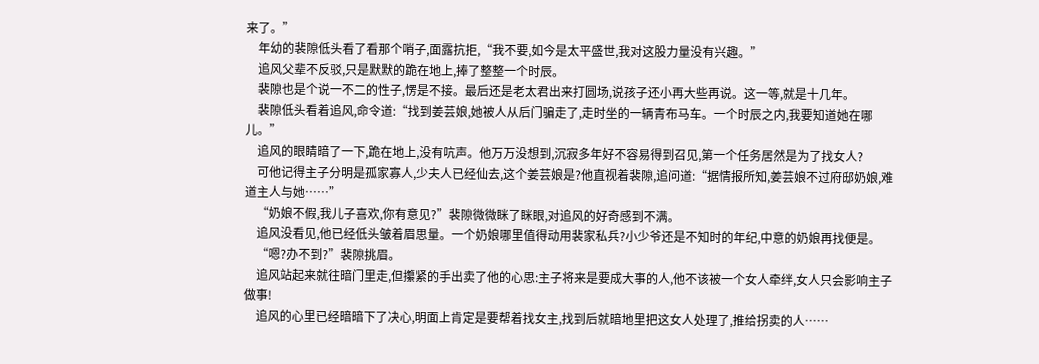来了。”
    年幼的裴隙低头看了看那个哨子,面露抗拒,“我不要,如今是太平盛世,我对这股力量没有兴趣。”
    追风父辈不反驳,只是默默的跪在地上,捧了整整一个时辰。
    裴隙也是个说一不二的性子,愣是不接。最后还是老太君出来打圆场,说孩子还小再大些再说。这一等,就是十几年。
    裴隙低头看着追风,命令道:“找到姜芸娘,她被人从后门骗走了,走时坐的一辆青布马车。一个时辰之内,我要知道她在哪儿。”
    追风的眼睛暗了一下,跪在地上,没有吭声。他万万没想到,沉寂多年好不容易得到召见,第一个任务居然是为了找女人?
    可他记得主子分明是孤家寡人,少夫人已经仙去,这个姜芸娘是?他直视着裴隙,追问道:“据情报所知,姜芸娘不过府邸奶娘,难道主人与她……”
    “奶娘不假,我儿子喜欢,你有意见?”裴隙微微眯了眯眼,对追风的好奇感到不满。
    追风没看见,他已经低头皱着眉思量。一个奶娘哪里值得动用裴家私兵?小少爷还是不知时的年纪,中意的奶娘再找便是。
    “嗯?办不到?”裴隙挑眉。
    追风站起来就往暗门里走,但攥紧的手出卖了他的心思:主子将来是要成大事的人,他不该被一个女人牵绊,女人只会影响主子做事!
    追风的心里已经暗暗下了决心,明面上肯定是要帮着找女主,找到后就暗地里把这女人处理了,推给拐卖的人……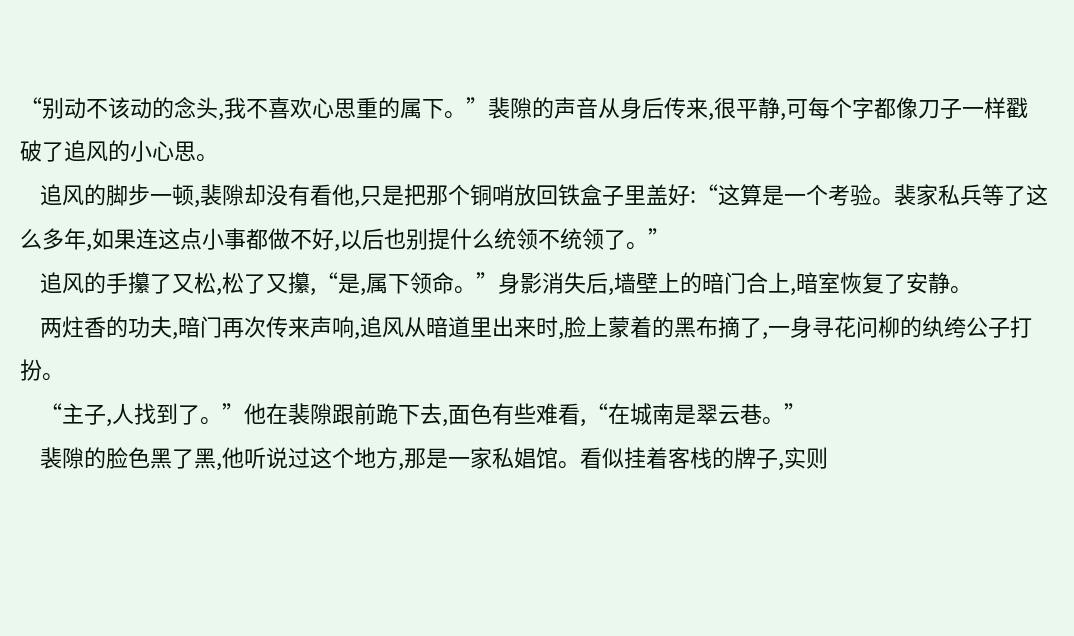“别动不该动的念头,我不喜欢心思重的属下。”裴隙的声音从身后传来,很平静,可每个字都像刀子一样戳破了追风的小心思。
    追风的脚步一顿,裴隙却没有看他,只是把那个铜哨放回铁盒子里盖好:“这算是一个考验。裴家私兵等了这么多年,如果连这点小事都做不好,以后也别提什么统领不统领了。”
    追风的手攥了又松,松了又攥,“是,属下领命。”身影消失后,墙壁上的暗门合上,暗室恢复了安静。
    两炷香的功夫,暗门再次传来声响,追风从暗道里出来时,脸上蒙着的黑布摘了,一身寻花问柳的纨绔公子打扮。
    “主子,人找到了。”他在裴隙跟前跪下去,面色有些难看,“在城南是翠云巷。”
    裴隙的脸色黑了黑,他听说过这个地方,那是一家私娼馆。看似挂着客栈的牌子,实则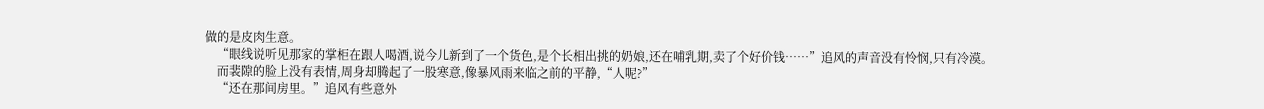做的是皮肉生意。
    “眼线说听见那家的掌柜在跟人喝酒,说今儿新到了一个货色,是个长相出挑的奶娘,还在哺乳期,卖了个好价钱……”追风的声音没有怜悯,只有冷漠。
    而裴隙的脸上没有表情,周身却腾起了一股寒意,像暴风雨来临之前的平静,“人呢?”
    “还在那间房里。”追风有些意外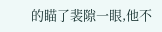的瞄了裴隙一眼,他不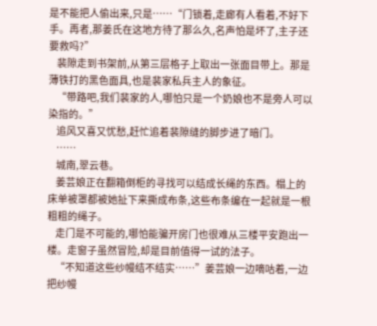是不能把人偷出来,只是……“门锁着,走廊有人看着,不好下手。再者,那姜氏在这地方待了那么久,名声怕是坏了,主子还要救吗?”
    裴隙走到书架前,从第三层格子上取出一张面目带上。那是薄铁打的黑色面具,也是裴家私兵主人的象征。
    “带路吧,我们裴家的人,哪怕只是一个奶娘也不是旁人可以染指的。”
    追风又喜又忧愁,赶忙追着裴隙缝的脚步进了暗门。
    ……
    城南,翠云巷。
    姜芸娘正在翻箱倒柜的寻找可以结成长绳的东西。榻上的床单被罩都被她扯下来撕成布条,这些布条编在一起就是一根粗粗的绳子。
    走门是不可能的,哪怕能骗开房门也很难从三楼平安跑出一楼。走窗子虽然冒险,却是目前值得一试的法子。
    “不知道这些纱幔结不结实……”姜芸娘一边嘀咕着,一边把纱幔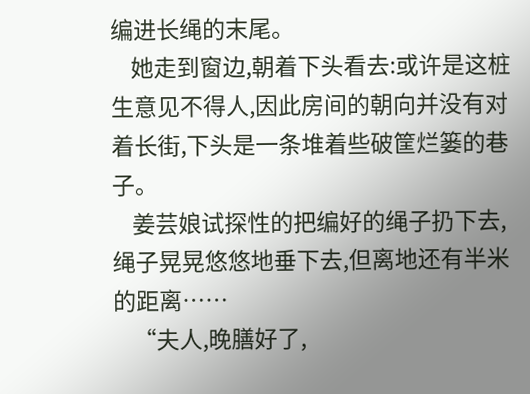编进长绳的末尾。
    她走到窗边,朝着下头看去:或许是这桩生意见不得人,因此房间的朝向并没有对着长街,下头是一条堆着些破筐烂篓的巷子。
    姜芸娘试探性的把编好的绳子扔下去,绳子晃晃悠悠地垂下去,但离地还有半米的距离……
    “夫人,晚膳好了,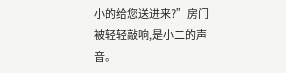小的给您送进来?”房门被轻轻敲响,是小二的声音。